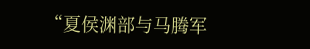“夏侯渊部与马腾军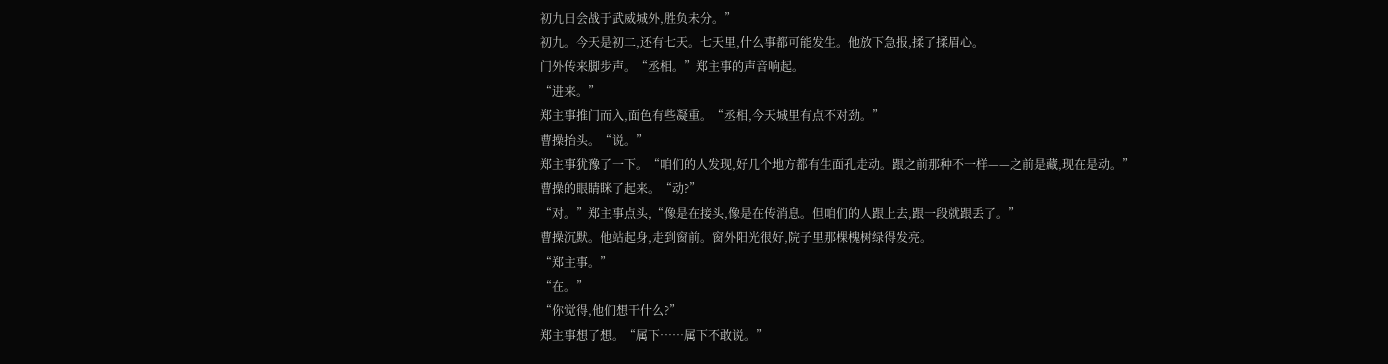初九日会战于武威城外,胜负未分。”
初九。今天是初二,还有七天。七天里,什么事都可能发生。他放下急报,揉了揉眉心。
门外传来脚步声。“丞相。”郑主事的声音响起。
“进来。”
郑主事推门而入,面色有些凝重。“丞相,今天城里有点不对劲。”
曹操抬头。“说。”
郑主事犹豫了一下。“咱们的人发现,好几个地方都有生面孔走动。跟之前那种不一样——之前是藏,现在是动。”
曹操的眼睛眯了起来。“动?”
“对。”郑主事点头,“像是在接头,像是在传消息。但咱们的人跟上去,跟一段就跟丢了。”
曹操沉默。他站起身,走到窗前。窗外阳光很好,院子里那棵槐树绿得发亮。
“郑主事。”
“在。”
“你觉得,他们想干什么?”
郑主事想了想。“属下……属下不敢说。”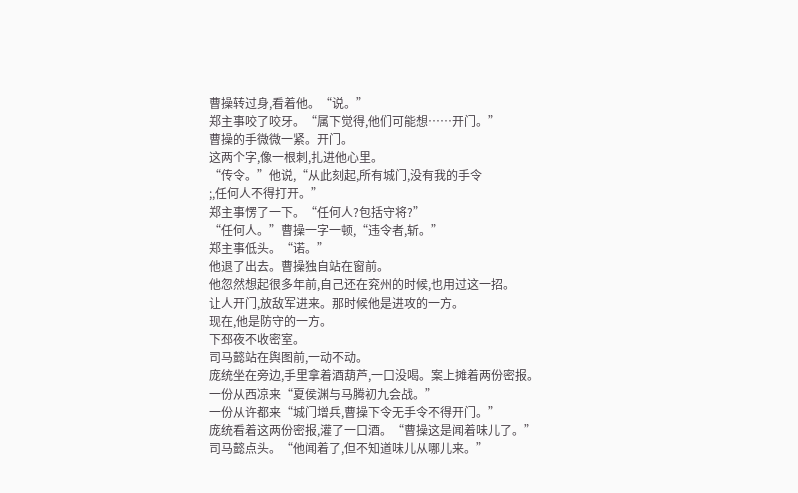曹操转过身,看着他。“说。”
郑主事咬了咬牙。“属下觉得,他们可能想……开门。”
曹操的手微微一紧。开门。
这两个字,像一根刺,扎进他心里。
“传令。”他说,“从此刻起,所有城门,没有我的手令
;,任何人不得打开。”
郑主事愣了一下。“任何人?包括守将?”
“任何人。”曹操一字一顿,“违令者,斩。”
郑主事低头。“诺。”
他退了出去。曹操独自站在窗前。
他忽然想起很多年前,自己还在兖州的时候,也用过这一招。
让人开门,放敌军进来。那时候他是进攻的一方。
现在,他是防守的一方。
下邳夜不收密室。
司马懿站在舆图前,一动不动。
庞统坐在旁边,手里拿着酒葫芦,一口没喝。案上摊着两份密报。
一份从西凉来“夏侯渊与马腾初九会战。”
一份从许都来“城门增兵,曹操下令无手令不得开门。”
庞统看着这两份密报,灌了一口酒。“曹操这是闻着味儿了。”
司马懿点头。“他闻着了,但不知道味儿从哪儿来。”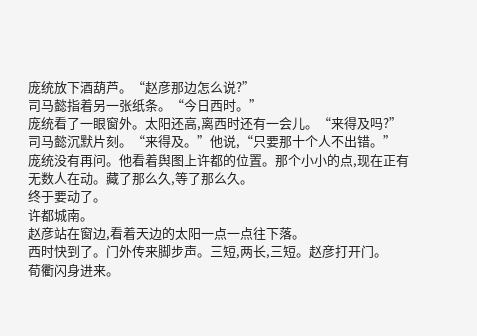庞统放下酒葫芦。“赵彦那边怎么说?”
司马懿指着另一张纸条。“今日西时。”
庞统看了一眼窗外。太阳还高,离西时还有一会儿。“来得及吗?”
司马懿沉默片刻。“来得及。”他说,“只要那十个人不出错。”
庞统没有再问。他看着舆图上许都的位置。那个小小的点,现在正有无数人在动。藏了那么久,等了那么久。
终于要动了。
许都城南。
赵彦站在窗边,看着天边的太阳一点一点往下落。
西时快到了。门外传来脚步声。三短,两长,三短。赵彦打开门。
荀衢闪身进来。